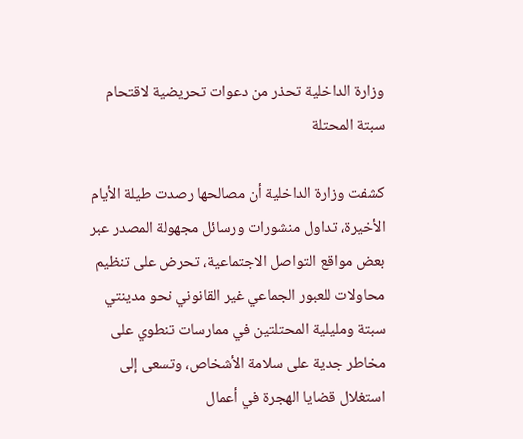وزارة الداخلية تحذر من دعوات تحريضية لاقتحام سبتة المحتلة

كشفت وزارة الداخلية أن مصالحها رصدت طيلة الأيام الأخيرة، تداول منشورات ورسائل مجهولة المصدر عبر بعض مواقع التواصل الاجتماعية، تحرض على تنظيم محاولات للعبور الجماعي غير القانوني نحو مدينتي سبتة ومليلية المحتلتين في ممارسات تنطوي على مخاطر جدية على سلامة الأشخاص، وتسعى إلى استغلال قضايا الهجرة في أعمال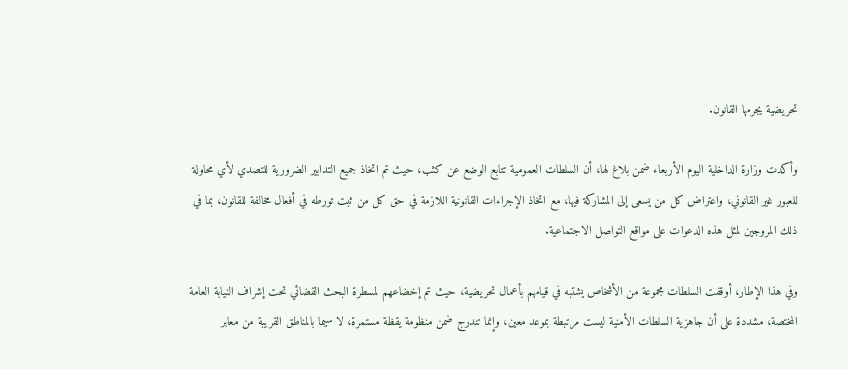تحريضية يجرمها القانون.

وأكدت وزارة الداخلية اليوم الأربعاء ضمن بلاغ لها، أن السلطات العمومية تتابع الوضع عن كثب، حيث تم اتخاذ جميع التدابير الضرورية للتصدي لأي محاولة للعبور غير القانوني، واعتراض كل من يسعى إلى المشاركة فيها، مع اتخاذ الإجراءات القانونية اللازمة في حق كل من ثبت تورطه في أفعال مخالفة للقانون، بما في ذلك المروجين لمثل هذه الدعوات على مواقع التواصل الاجتماعية.

وفي هذا الإطار، أوقفت السلطات مجموعة من الأشخاص يشتبه في قيامهم بأعمال تحريضية، حيث تم إخضاعهم لمسطرة البحث القضائي تحت إشراف النيابة العامة المختصة، مشددة على أن جاهزية السلطات الأمنية ليست مرتبطة بموعد معين، وإنما تندرج ضمن منظومة يقظة مستمرة، لا سيما بالمناطق القريبة من معابر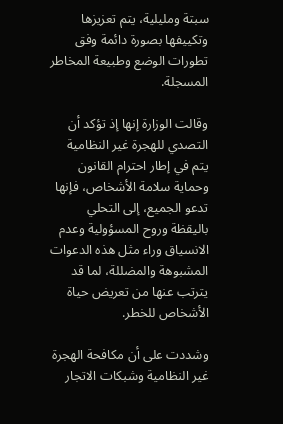سبتة ومليلية، يتم تعزيزها وتكييفها بصورة دائمة وفق تطورات الوضع وطبيعة المخاطر المسجلة.

وقالت الوزارة إنها إذ تؤكد أن التصدي للهجرة غير النظامية يتم في إطار احترام القانون وحماية سلامة الأشخاص، فإنها تدعو الجميع، إلى التحلي باليقظة وروح المسؤولية وعدم الانسياق وراء مثل هذه الدعوات المشبوهة والمضللة، لما قد يترتب عنها من تعريض حياة الأشخاص للخطر.

وشددت على أن مكافحة الهجرة غير النظامية وشبكات الاتجار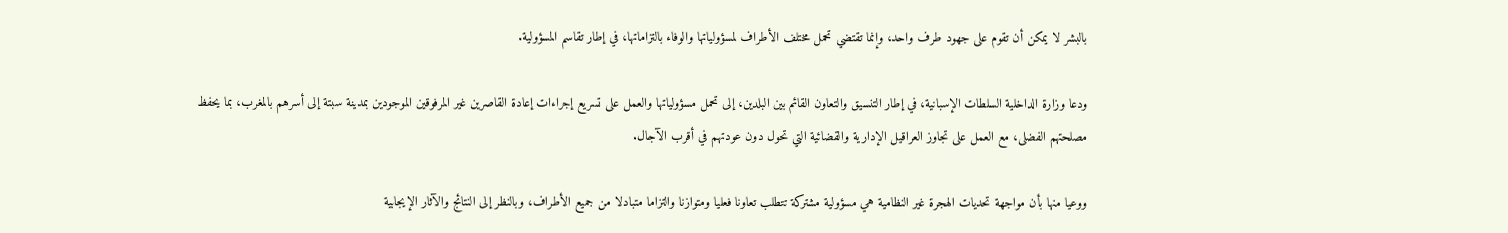بالبشر لا يمكن أن تقوم على جهود طرف واحد، وإنما تقتضي تحمل مختلف الأطراف لمسؤولياتها والوفاء بالتزاماتها، في إطار تقاسم المسؤولية.

ودعا وزارة الداخلية السلطات الإسبانية، في إطار التنسيق والتعاون القائم بين البلدين، إلى تحمل مسؤولياتها والعمل على تسريع إجراءات إعادة القاصرين غير المرفوقين الموجودين بمدينة سبتة إلى أسرهم بالمغرب، بما يحفظ مصلحتهم الفضلى، مع العمل على تجاوز العراقيل الإدارية والقضائية التي تحول دون عودتهم في أقرب الآجال.

ووعيا منها بأن مواجهة تحديات الهجرة غير النظامية هي مسؤولية مشتركة تتطلب تعاونا فعليا ومتوازنا والتزاما متبادلا من جميع الأطراف، وبالنظر إلى النتائج والآثار الإيجابية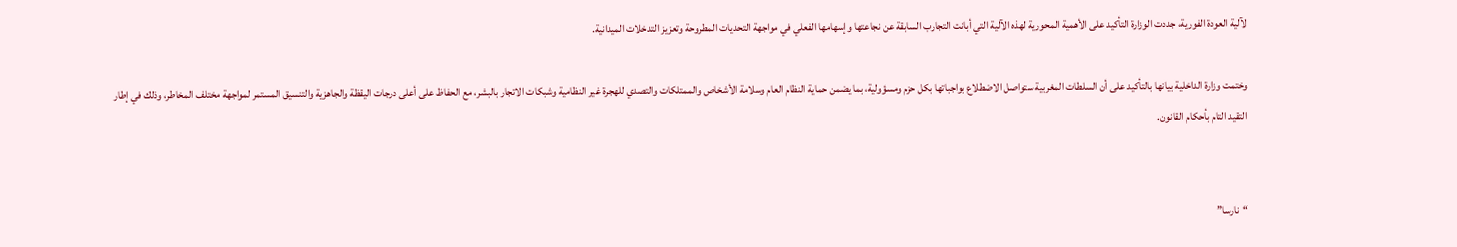لآلية العودة الفورية، جددت الوزارة التأكيد على الأهمية المحورية لهذه الآلية التي أبانت التجارب السابقة عن نجاعتها وإسهامها الفعلي في مواجهة التحديات المطروحة وتعزيز التدخلات الميدانية.

وختمت وزارة الداخلية بيانها بالتأكيد على أن السلطات المغربية ستواصل الاضطلاع بواجباتها بكل حزم ومسؤولية، بما يضمن حماية النظام العام وسلامة الأشخاص والممتلكات والتصدي للهجرة غير النظامية وشبكات الاتجار بالبشر، مع الحفاظ على أعلى درجات اليقظة والجاهزية والتنسيق المستمر لمواجهة مختلف المخاطر، وذلك في إطار التقيد التام بأحكام القانون.


“نارسا”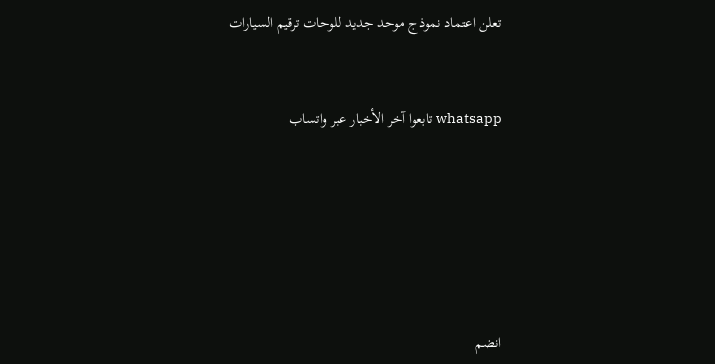تعلن اعتماد نموذج موحد جديد للوحات ترقيم السيارات


whatsapp تابعوا آخر الأخبار عبر واتساب






انضم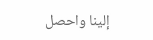إلينا واحصل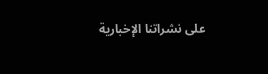على نشراتنا الإخبارية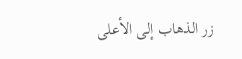زر الذهاب إلى الأعلى